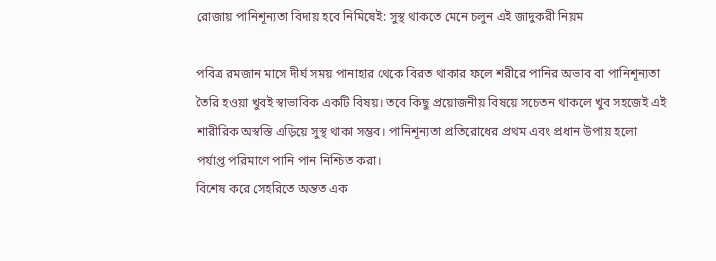রোজায় পানিশূন্যতা বিদায় হবে নিমিষেই: সুস্থ থাকতে মেনে চলুন এই জাদুকরী নিয়ম

পবিত্র রমজান মাসে দীর্ঘ সময় পানাহার থেকে বিরত থাকার ফলে শরীরে পানির অভাব বা পানিশূন্যতা তৈরি হওয়া খুবই স্বাভাবিক একটি বিষয়। তবে কিছু প্রয়োজনীয় বিষয়ে সচেতন থাকলে খুব সহজেই এই শারীরিক অস্বস্তি এড়িয়ে সুস্থ থাকা সম্ভব। পানিশূন্যতা প্রতিরোধের প্রথম এবং প্রধান উপায় হলো পর্যাপ্ত পরিমাণে পানি পান নিশ্চিত করা।
বিশেষ করে সেহরিতে অন্তত এক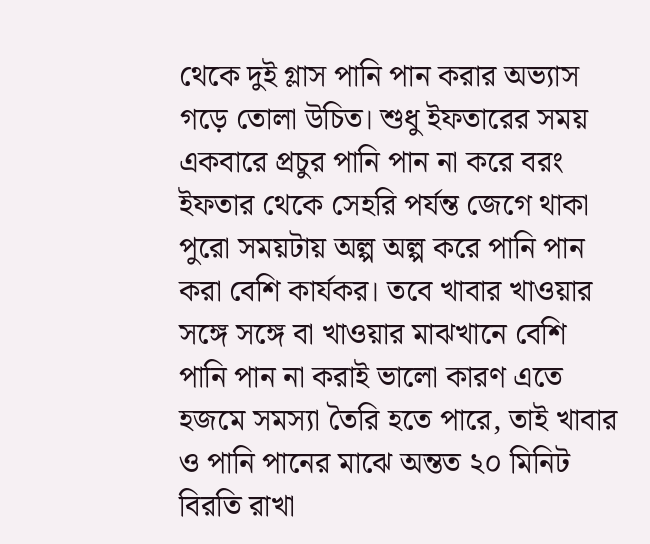থেকে দুই গ্লাস পানি পান করার অভ্যাস গড়ে তোলা উচিত। শুধু ইফতারের সময় একবারে প্রচুর পানি পান না করে বরং ইফতার থেকে সেহরি পর্যন্ত জেগে থাকা পুরো সময়টায় অল্প অল্প করে পানি পান করা বেশি কার্যকর। তবে খাবার খাওয়ার সঙ্গে সঙ্গে বা খাওয়ার মাঝখানে বেশি পানি পান না করাই ভালো কারণ এতে হজমে সমস্যা তৈরি হতে পারে, তাই খাবার ও পানি পানের মাঝে অন্তত ২০ মিনিট বিরতি রাখা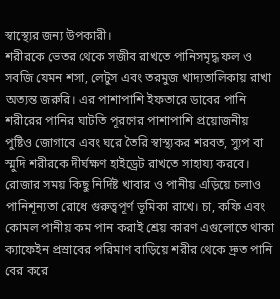স্বাস্থ্যের জন্য উপকারী।
শরীরকে ভেতর থেকে সজীব রাখতে পানিসমৃদ্ধ ফল ও সবজি যেমন শসা, লেটুস এবং তরমুজ খাদ্যতালিকায় রাখা অত্যন্ত জরুরি। এর পাশাপাশি ইফতারে ডাবের পানি শরীরের পানির ঘাটতি পূরণের পাশাপাশি প্রয়োজনীয় পুষ্টিও জোগাবে এবং ঘরে তৈরি স্বাস্থ্যকর শরবত, স্যুপ বা স্মুদি শরীরকে দীর্ঘক্ষণ হাইড্রেট রাখতে সাহায্য করবে।
রোজার সময় কিছু নির্দিষ্ট খাবার ও পানীয় এড়িয়ে চলাও পানিশূন্যতা রোধে গুরুত্বপূর্ণ ভূমিকা রাখে। চা, কফি এবং কোমল পানীয় কম পান করাই শ্রেয় কারণ এগুলোতে থাকা ক্যাফেইন প্রস্রাবের পরিমাণ বাড়িয়ে শরীর থেকে দ্রুত পানি বের করে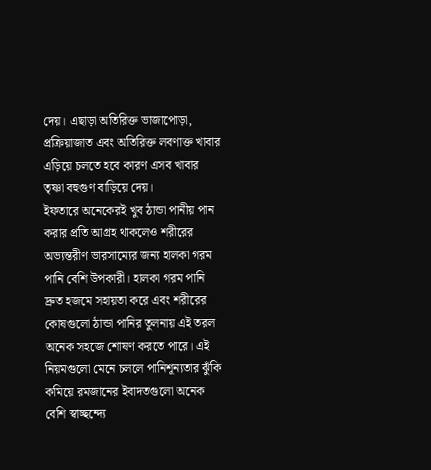দেয়। এছাড়া অতিরিক্ত ভাজাপোড়া, প্রক্রিয়াজাত এবং অতিরিক্ত লবণাক্ত খাবার এড়িয়ে চলতে হবে কারণ এসব খাবার তৃষ্ণা বহুগুণ বাড়িয়ে দেয়।
ইফতারে অনেকেরই খুব ঠান্ডা পানীয় পান করার প্রতি আগ্রহ থাকলেও শরীরের অভ্যন্তরীণ ভারসাম্যের জন্য হালকা গরম পানি বেশি উপকারী। হালকা গরম পানি দ্রুত হজমে সহায়তা করে এবং শরীরের কোষগুলো ঠান্ডা পানির তুলনায় এই তরল অনেক সহজে শোষণ করতে পারে। এই নিয়মগুলো মেনে চললে পানিশূন্যতার ঝুঁকি কমিয়ে রমজানের ইবাদতগুলো অনেক বেশি স্বাচ্ছন্দ্যে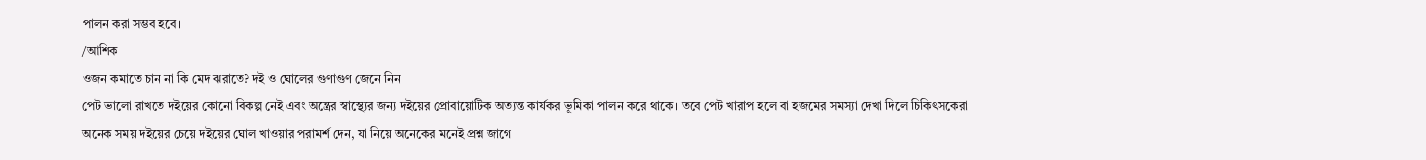পালন করা সম্ভব হবে।
/আশিক
ওজন কমাতে চান না কি মেদ ঝরাতে? দই ও ঘোলের গুণাগুণ জেনে নিন
পেট ভালো রাখতে দইয়ের কোনো বিকল্প নেই এবং অন্ত্রের স্বাস্থ্যের জন্য দইয়ের প্রোবায়োটিক অত্যন্ত কার্যকর ভূমিকা পালন করে থাকে। তবে পেট খারাপ হলে বা হজমের সমস্যা দেখা দিলে চিকিৎসকেরা অনেক সময় দইয়ের চেয়ে দইয়ের ঘোল খাওয়ার পরামর্শ দেন, যা নিয়ে অনেকের মনেই প্রশ্ন জাগে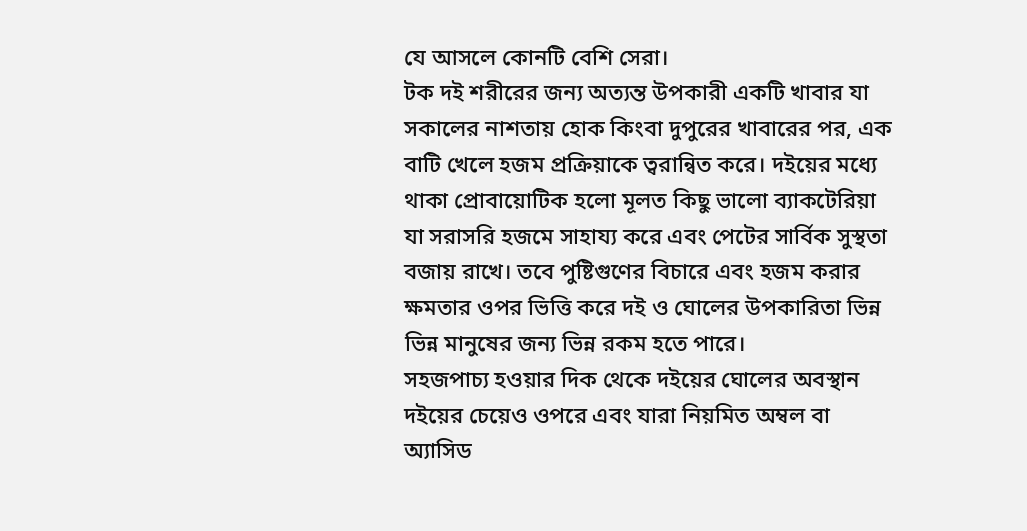যে আসলে কোনটি বেশি সেরা।
টক দই শরীরের জন্য অত্যন্ত উপকারী একটি খাবার যা সকালের নাশতায় হোক কিংবা দুপুরের খাবারের পর, এক বাটি খেলে হজম প্রক্রিয়াকে ত্বরান্বিত করে। দইয়ের মধ্যে থাকা প্রোবায়োটিক হলো মূলত কিছু ভালো ব্যাকটেরিয়া যা সরাসরি হজমে সাহায্য করে এবং পেটের সার্বিক সুস্থতা বজায় রাখে। তবে পুষ্টিগুণের বিচারে এবং হজম করার ক্ষমতার ওপর ভিত্তি করে দই ও ঘোলের উপকারিতা ভিন্ন ভিন্ন মানুষের জন্য ভিন্ন রকম হতে পারে।
সহজপাচ্য হওয়ার দিক থেকে দইয়ের ঘোলের অবস্থান দইয়ের চেয়েও ওপরে এবং যারা নিয়মিত অম্বল বা অ্যাসিড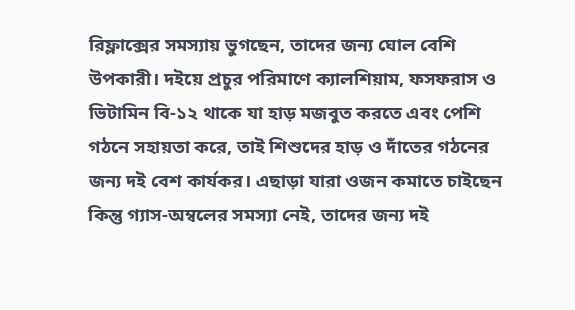রিফ্লাক্সের সমস্যায় ভুগছেন, তাদের জন্য ঘোল বেশি উপকারী। দইয়ে প্রচুর পরিমাণে ক্যালশিয়াম, ফসফরাস ও ভিটামিন বি-১২ থাকে যা হাড় মজবুত করতে এবং পেশি গঠনে সহায়তা করে, তাই শিশুদের হাড় ও দাঁতের গঠনের জন্য দই বেশ কার্যকর। এছাড়া যারা ওজন কমাতে চাইছেন কিন্তু গ্যাস-অম্বলের সমস্যা নেই, তাদের জন্য দই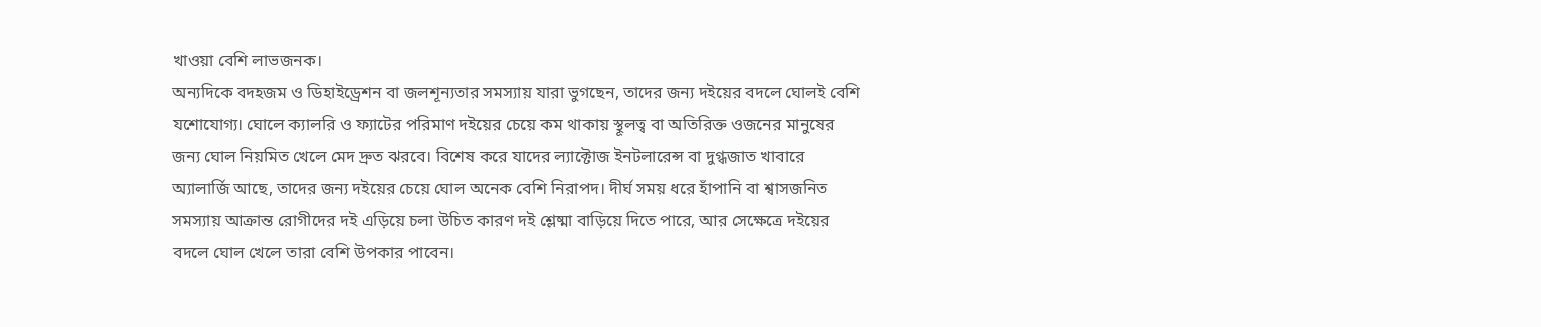খাওয়া বেশি লাভজনক।
অন্যদিকে বদহজম ও ডিহাইড্রেশন বা জলশূন্যতার সমস্যায় যারা ভুগছেন, তাদের জন্য দইয়ের বদলে ঘোলই বেশি যশোযোগ্য। ঘোলে ক্যালরি ও ফ্যাটের পরিমাণ দইয়ের চেয়ে কম থাকায় স্থূলত্ব বা অতিরিক্ত ওজনের মানুষের জন্য ঘোল নিয়মিত খেলে মেদ দ্রুত ঝরবে। বিশেষ করে যাদের ল্যাক্টোজ ইনটলারেন্স বা দুগ্ধজাত খাবারে অ্যালার্জি আছে, তাদের জন্য দইয়ের চেয়ে ঘোল অনেক বেশি নিরাপদ। দীর্ঘ সময় ধরে হাঁপানি বা শ্বাসজনিত সমস্যায় আক্রান্ত রোগীদের দই এড়িয়ে চলা উচিত কারণ দই শ্লেষ্মা বাড়িয়ে দিতে পারে, আর সেক্ষেত্রে দইয়ের বদলে ঘোল খেলে তারা বেশি উপকার পাবেন।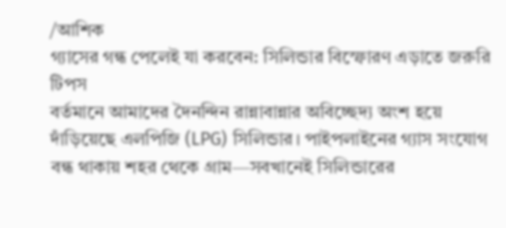/আশিক
গ্যাসের গন্ধ পেলেই যা করবেন: সিলিন্ডার বিস্ফোরণ এড়াতে জরুরি টিপস
বর্তমানে আমাদের দৈনন্দিন রান্নাবান্নার অবিচ্ছেদ্য অংশ হয়ে দাঁড়িয়েছে এলপিজি (LPG) সিলিন্ডার। পাইপলাইনের গ্যাস সংযোগ বন্ধ থাকায় শহর থেকে গ্রাম—সবখানেই সিলিন্ডারের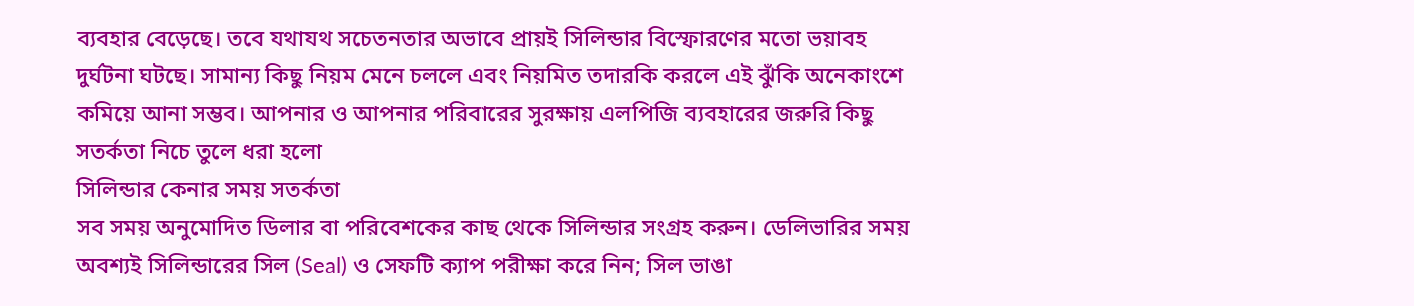ব্যবহার বেড়েছে। তবে যথাযথ সচেতনতার অভাবে প্রায়ই সিলিন্ডার বিস্ফোরণের মতো ভয়াবহ দুর্ঘটনা ঘটছে। সামান্য কিছু নিয়ম মেনে চললে এবং নিয়মিত তদারকি করলে এই ঝুঁকি অনেকাংশে কমিয়ে আনা সম্ভব। আপনার ও আপনার পরিবারের সুরক্ষায় এলপিজি ব্যবহারের জরুরি কিছু সতর্কতা নিচে তুলে ধরা হলো
সিলিন্ডার কেনার সময় সতর্কতা
সব সময় অনুমোদিত ডিলার বা পরিবেশকের কাছ থেকে সিলিন্ডার সংগ্রহ করুন। ডেলিভারির সময় অবশ্যই সিলিন্ডারের সিল (Seal) ও সেফটি ক্যাপ পরীক্ষা করে নিন; সিল ভাঙা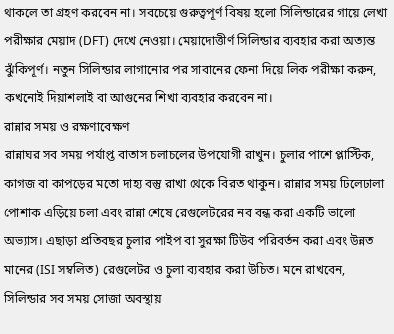থাকলে তা গ্রহণ করবেন না। সবচেয়ে গুরুত্বপূর্ণ বিষয় হলো সিলিন্ডারের গায়ে লেখা পরীক্ষার মেয়াদ (DFT) দেখে নেওয়া। মেয়াদোত্তীর্ণ সিলিন্ডার ব্যবহার করা অত্যন্ত ঝুঁকিপূর্ণ। নতুন সিলিন্ডার লাগানোর পর সাবানের ফেনা দিয়ে লিক পরীক্ষা করুন, কখনোই দিয়াশলাই বা আগুনের শিখা ব্যবহার করবেন না।
রান্নার সময় ও রক্ষণাবেক্ষণ
রান্নাঘর সব সময় পর্যাপ্ত বাতাস চলাচলের উপযোগী রাখুন। চুলার পাশে প্লাস্টিক, কাগজ বা কাপড়ের মতো দাহ্য বস্তু রাখা থেকে বিরত থাকুন। রান্নার সময় ঢিলেঢালা পোশাক এড়িয়ে চলা এবং রান্না শেষে রেগুলেটরের নব বন্ধ করা একটি ভালো অভ্যাস। এছাড়া প্রতিবছর চুলার পাইপ বা সুরক্ষা টিউব পরিবর্তন করা এবং উন্নত মানের (ISI সম্বলিত) রেগুলেটর ও চুলা ব্যবহার করা উচিত। মনে রাখবেন, সিলিন্ডার সব সময় সোজা অবস্থায়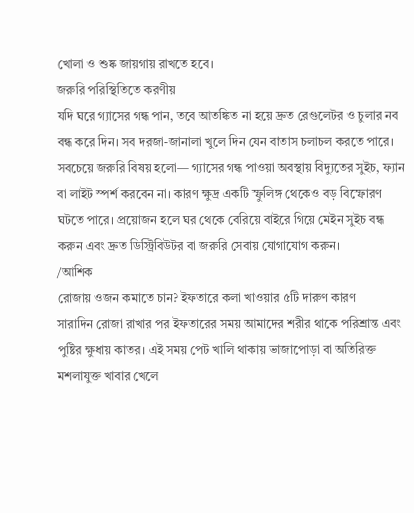খোলা ও শুষ্ক জায়গায় রাখতে হবে।
জরুরি পরিস্থিতিতে করণীয়
যদি ঘরে গ্যাসের গন্ধ পান, তবে আতঙ্কিত না হয়ে দ্রুত রেগুলেটর ও চুলার নব বন্ধ করে দিন। সব দরজা-জানালা খুলে দিন যেন বাতাস চলাচল করতে পারে। সবচেয়ে জরুরি বিষয় হলো— গ্যাসের গন্ধ পাওয়া অবস্থায় বিদ্যুতের সুইচ, ফ্যান বা লাইট স্পর্শ করবেন না। কারণ ক্ষুদ্র একটি স্ফুলিঙ্গ থেকেও বড় বিস্ফোরণ ঘটতে পারে। প্রয়োজন হলে ঘর থেকে বেরিয়ে বাইরে গিয়ে মেইন সুইচ বন্ধ করুন এবং দ্রুত ডিস্ট্রিবিউটর বা জরুরি সেবায় যোগাযোগ করুন।
/আশিক
রোজায় ওজন কমাতে চান? ইফতারে কলা খাওয়ার ৫টি দারুণ কারণ
সারাদিন রোজা রাখার পর ইফতারের সময় আমাদের শরীর থাকে পরিশ্রান্ত এবং পুষ্টির ক্ষুধায় কাতর। এই সময় পেট খালি থাকায় ভাজাপোড়া বা অতিরিক্ত মশলাযুক্ত খাবার খেলে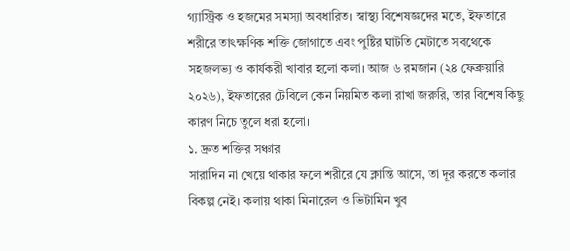গ্যাস্ট্রিক ও হজমের সমস্যা অবধারিত। স্বাস্থ্য বিশেষজ্ঞদের মতে, ইফতারে শরীরে তাৎক্ষণিক শক্তি জোগাতে এবং পুষ্টির ঘাটতি মেটাতে সবথেকে সহজলভ্য ও কার্যকরী খাবার হলো কলা। আজ ৬ রমজান (২৪ ফেব্রুয়ারি ২০২৬), ইফতারের টেবিলে কেন নিয়মিত কলা রাখা জরুরি, তার বিশেষ কিছু কারণ নিচে তুলে ধরা হলো।
১. দ্রুত শক্তির সঞ্চার
সারাদিন না খেয়ে থাকার ফলে শরীরে যে ক্লান্তি আসে, তা দূর করতে কলার বিকল্প নেই। কলায় থাকা মিনারেল ও ভিটামিন খুব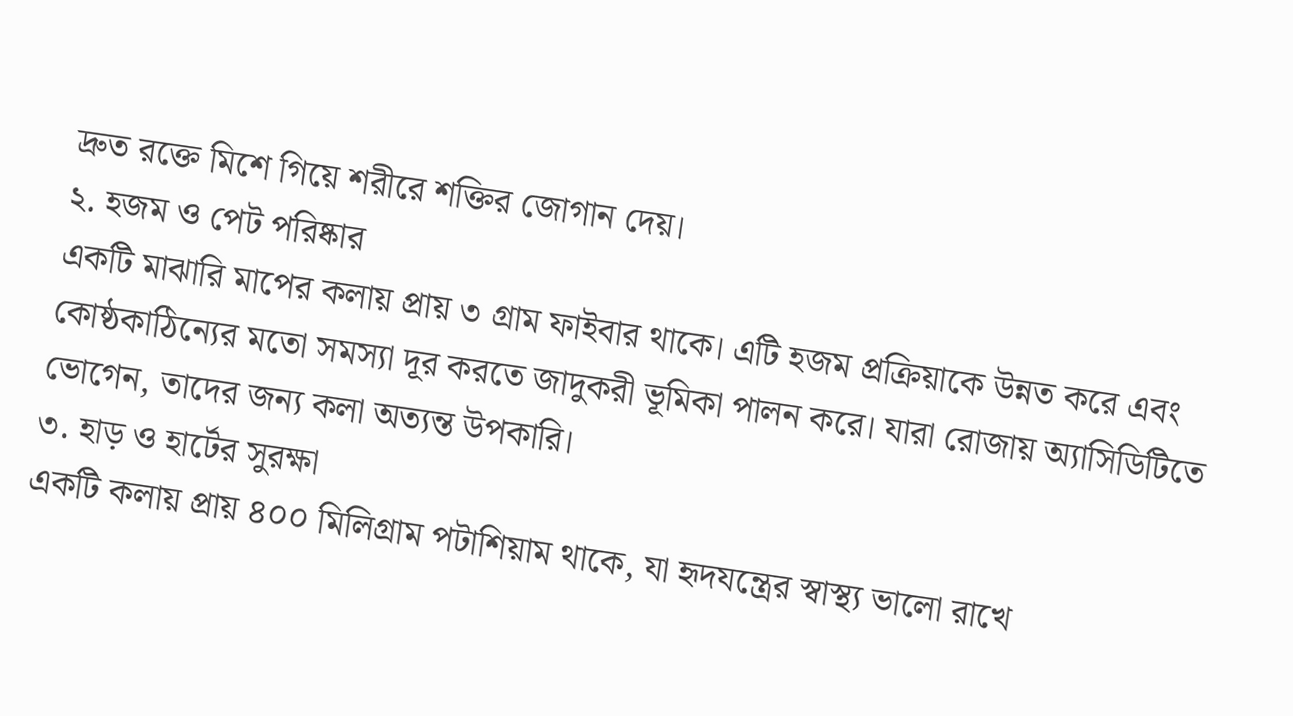দ্রুত রক্তে মিশে গিয়ে শরীরে শক্তির জোগান দেয়।
২. হজম ও পেট পরিষ্কার
একটি মাঝারি মাপের কলায় প্রায় ৩ গ্রাম ফাইবার থাকে। এটি হজম প্রক্রিয়াকে উন্নত করে এবং কোষ্ঠকাঠিন্যের মতো সমস্যা দূর করতে জাদুকরী ভূমিকা পালন করে। যারা রোজায় অ্যাসিডিটিতে ভোগেন, তাদের জন্য কলা অত্যন্ত উপকারি।
৩. হাড় ও হার্টের সুরক্ষা
একটি কলায় প্রায় ৪০০ মিলিগ্রাম পটাশিয়াম থাকে, যা হৃদযন্ত্রের স্বাস্থ্য ভালো রাখে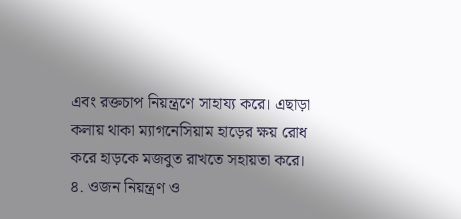এবং রক্তচাপ নিয়ন্ত্রণে সাহায্য করে। এছাড়া কলায় থাকা ম্যাগনেসিয়াম হাড়ের ক্ষয় রোধ করে হাড়কে মজবুত রাখতে সহায়তা করে।
৪. ওজন নিয়ন্ত্রণ ও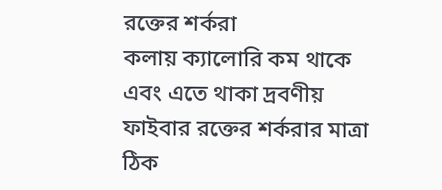রক্তের শর্করা
কলায় ক্যালোরি কম থাকে এবং এতে থাকা দ্রবণীয় ফাইবার রক্তের শর্করার মাত্রা ঠিক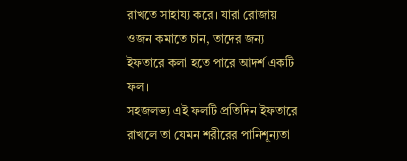রাখতে সাহায্য করে। যারা রোজায় ওজন কমাতে চান, তাদের জন্য ইফতারে কলা হতে পারে আদর্শ একটি ফল।
সহজলভ্য এই ফলটি প্রতিদিন ইফতারে রাখলে তা যেমন শরীরের পানিশূন্যতা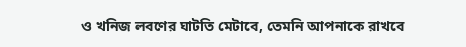ও খনিজ লবণের ঘাটতি মেটাবে, তেমনি আপনাকে রাখবে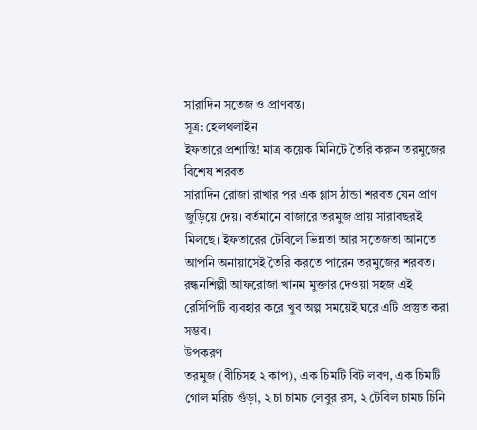সারাদিন সতেজ ও প্রাণবন্ত।
সূত্র: হেলথলাইন
ইফতারে প্রশান্তি! মাত্র কয়েক মিনিটে তৈরি করুন তরমুজের বিশেষ শরবত
সারাদিন রোজা রাখার পর এক গ্লাস ঠান্ডা শরবত যেন প্রাণ জুড়িয়ে দেয়। বর্তমানে বাজারে তরমুজ প্রায় সারাবছরই মিলছে। ইফতারের টেবিলে ভিন্নতা আর সতেজতা আনতে আপনি অনায়াসেই তৈরি করতে পারেন তরমুজের শরবত। রন্ধনশিল্পী আফরোজা খানম মুক্তার দেওয়া সহজ এই রেসিপিটি ব্যবহার করে খুব অল্প সময়েই ঘরে এটি প্রস্তুত করা সম্ভব।
উপকরণ
তরমুজ (বীচিসহ ২ কাপ), এক চিমটি বিট লবণ, এক চিমটি গোল মরিচ গুঁড়া, ২ চা চামচ লেবুর রস, ২ টেবিল চামচ চিনি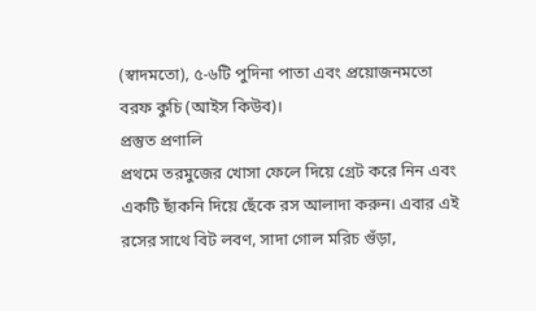(স্বাদমতো), ৫-৬টি পুদিনা পাতা এবং প্রয়োজনমতো বরফ কুচি (আইস কিউব)।
প্রস্তুত প্রণালি
প্রথমে তরমুজের খোসা ফেলে দিয়ে গ্রেট করে নিন এবং একটি ছাঁকনি দিয়ে ছেঁকে রস আলাদা করুন। এবার এই রসের সাথে বিট লবণ, সাদা গোল মরিচ গুঁড়া,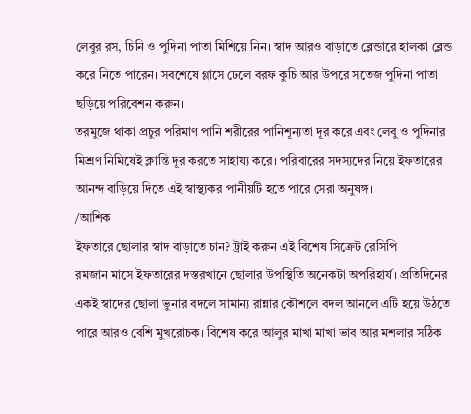লেবুর রস, চিনি ও পুদিনা পাতা মিশিয়ে নিন। স্বাদ আরও বাড়াতে ব্লেন্ডারে হালকা ব্লেন্ড করে নিতে পারেন। সবশেষে গ্লাসে ঢেলে বরফ কুচি আর উপরে সতেজ পুদিনা পাতা ছড়িয়ে পরিবেশন করুন।
তরমুজে থাকা প্রচুর পরিমাণ পানি শরীরের পানিশূন্যতা দূর করে এবং লেবু ও পুদিনার মিশ্রণ নিমিষেই ক্লান্তি দূর করতে সাহায্য করে। পরিবারের সদস্যদের নিয়ে ইফতারের আনন্দ বাড়িয়ে দিতে এই স্বাস্থ্যকর পানীয়টি হতে পারে সেরা অনুষঙ্গ।
/আশিক
ইফতারে ছোলার স্বাদ বাড়াতে চান? ট্রাই করুন এই বিশেষ সিক্রেট রেসিপি
রমজান মাসে ইফতারের দস্তরখানে ছোলার উপস্থিতি অনেকটা অপরিহার্য। প্রতিদিনের একই স্বাদের ছোলা ভুনার বদলে সামান্য রান্নার কৌশলে বদল আনলে এটি হয়ে উঠতে পারে আরও বেশি মুখরোচক। বিশেষ করে আলুর মাখা মাখা ভাব আর মশলার সঠিক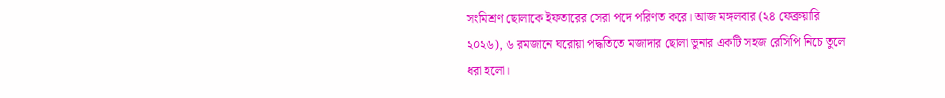সংমিশ্রণ ছোলাকে ইফতারের সেরা পদে পরিণত করে। আজ মঙ্গলবার (২৪ ফেব্রুয়ারি ২০২৬), ৬ রমজানে ঘরোয়া পদ্ধতিতে মজাদার ছোলা ভুনার একটি সহজ রেসিপি নিচে তুলে ধরা হলো।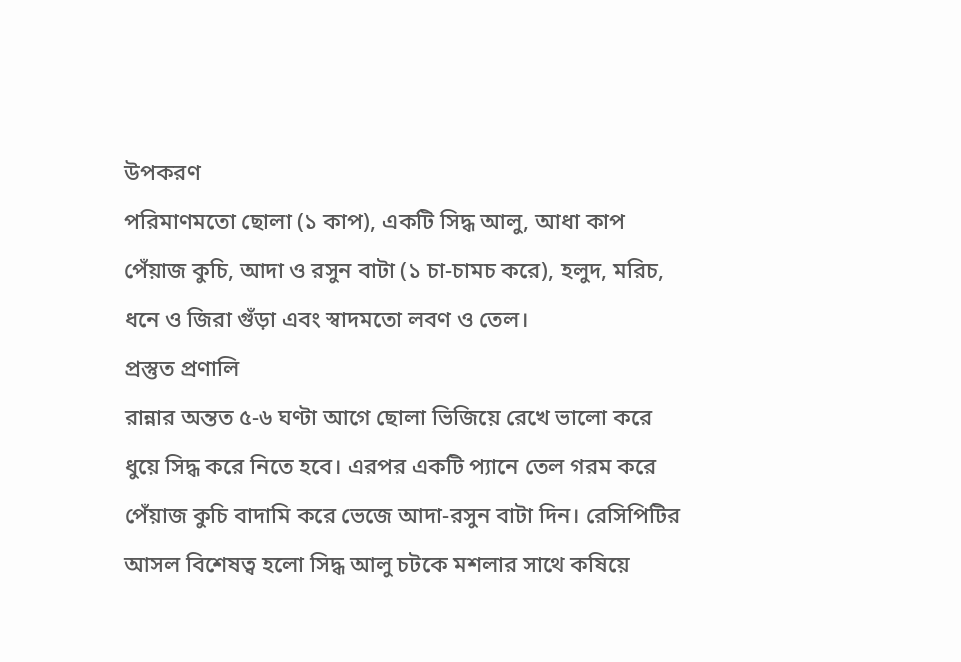উপকরণ
পরিমাণমতো ছোলা (১ কাপ), একটি সিদ্ধ আলু, আধা কাপ পেঁয়াজ কুচি, আদা ও রসুন বাটা (১ চা-চামচ করে), হলুদ, মরিচ, ধনে ও জিরা গুঁড়া এবং স্বাদমতো লবণ ও তেল।
প্রস্তুত প্রণালি
রান্নার অন্তত ৫-৬ ঘণ্টা আগে ছোলা ভিজিয়ে রেখে ভালো করে ধুয়ে সিদ্ধ করে নিতে হবে। এরপর একটি প্যানে তেল গরম করে পেঁয়াজ কুচি বাদামি করে ভেজে আদা-রসুন বাটা দিন। রেসিপিটির আসল বিশেষত্ব হলো সিদ্ধ আলু চটকে মশলার সাথে কষিয়ে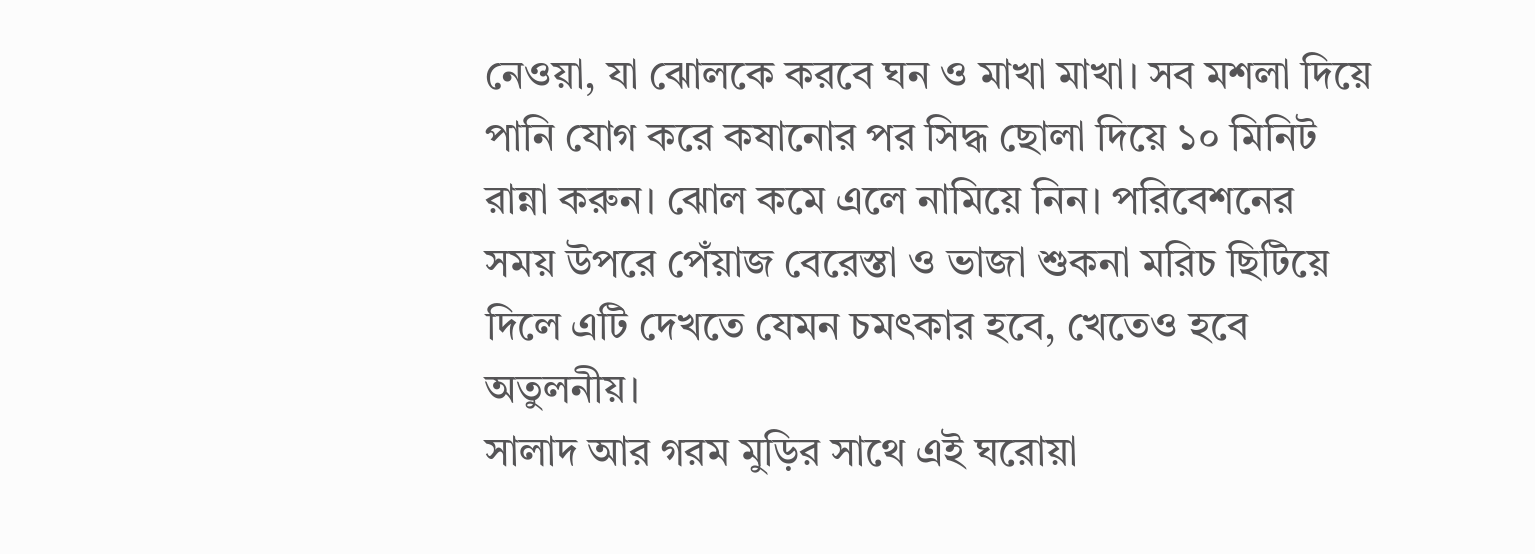নেওয়া, যা ঝোলকে করবে ঘন ও মাখা মাখা। সব মশলা দিয়ে পানি যোগ করে কষানোর পর সিদ্ধ ছোলা দিয়ে ১০ মিনিট রান্না করুন। ঝোল কমে এলে নামিয়ে নিন। পরিবেশনের সময় উপরে পেঁয়াজ বেরেস্তা ও ভাজা শুকনা মরিচ ছিটিয়ে দিলে এটি দেখতে যেমন চমৎকার হবে, খেতেও হবে অতুলনীয়।
সালাদ আর গরম মুড়ির সাথে এই ঘরোয়া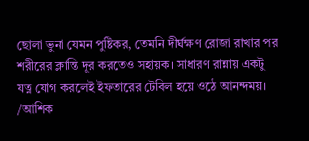ছোলা ভুনা যেমন পুষ্টিকর, তেমনি দীর্ঘক্ষণ রোজা রাখার পর শরীরের ক্লান্তি দূর করতেও সহায়ক। সাধারণ রান্নায় একটু যত্ন যোগ করলেই ইফতারের টেবিল হয়ে ওঠে আনন্দময়।
/আশিক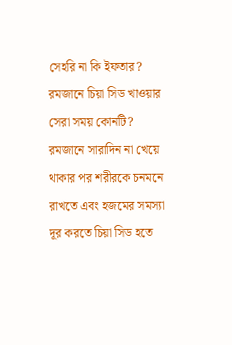সেহরি না কি ইফতার? রমজানে চিয়া সিড খাওয়ার সেরা সময় কোনটি?
রমজানে সারাদিন না খেয়ে থাকার পর শরীরকে চনমনে রাখতে এবং হজমের সমস্যা দূর করতে চিয়া সিড হতে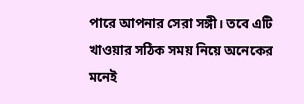পারে আপনার সেরা সঙ্গী। তবে এটি খাওয়ার সঠিক সময় নিয়ে অনেকের মনেই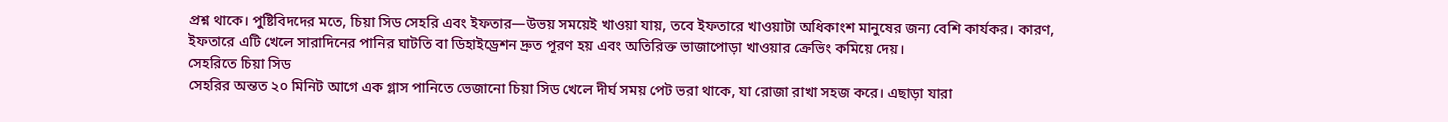প্রশ্ন থাকে। পুষ্টিবিদদের মতে, চিয়া সিড সেহরি এবং ইফতার—উভয় সময়েই খাওয়া যায়, তবে ইফতারে খাওয়াটা অধিকাংশ মানুষের জন্য বেশি কার্যকর। কারণ, ইফতারে এটি খেলে সারাদিনের পানির ঘাটতি বা ডিহাইড্রেশন দ্রুত পূরণ হয় এবং অতিরিক্ত ভাজাপোড়া খাওয়ার ক্রেভিং কমিয়ে দেয়।
সেহরিতে চিয়া সিড
সেহরির অন্তত ২০ মিনিট আগে এক গ্লাস পানিতে ভেজানো চিয়া সিড খেলে দীর্ঘ সময় পেট ভরা থাকে, যা রোজা রাখা সহজ করে। এছাড়া যারা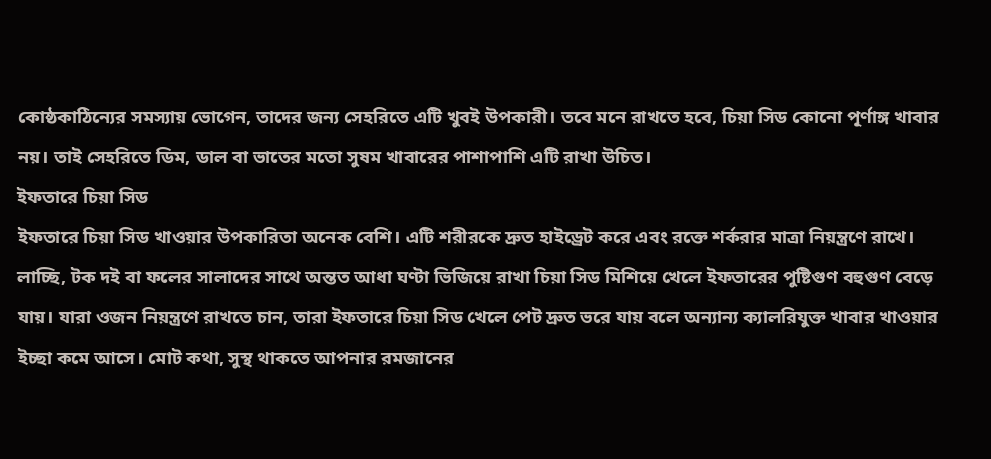কোষ্ঠকাঠিন্যের সমস্যায় ভোগেন, তাদের জন্য সেহরিতে এটি খুবই উপকারী। তবে মনে রাখতে হবে, চিয়া সিড কোনো পূর্ণাঙ্গ খাবার নয়। তাই সেহরিতে ডিম, ডাল বা ভাতের মতো সুষম খাবারের পাশাপাশি এটি রাখা উচিত।
ইফতারে চিয়া সিড
ইফতারে চিয়া সিড খাওয়ার উপকারিতা অনেক বেশি। এটি শরীরকে দ্রুত হাইড্রেট করে এবং রক্তে শর্করার মাত্রা নিয়ন্ত্রণে রাখে। লাচ্ছি, টক দই বা ফলের সালাদের সাথে অন্তত আধা ঘণ্টা ভিজিয়ে রাখা চিয়া সিড মিশিয়ে খেলে ইফতারের পুষ্টিগুণ বহুগুণ বেড়ে যায়। যারা ওজন নিয়ন্ত্রণে রাখতে চান, তারা ইফতারে চিয়া সিড খেলে পেট দ্রুত ভরে যায় বলে অন্যান্য ক্যালরিযুক্ত খাবার খাওয়ার ইচ্ছা কমে আসে। মোট কথা, সুস্থ থাকতে আপনার রমজানের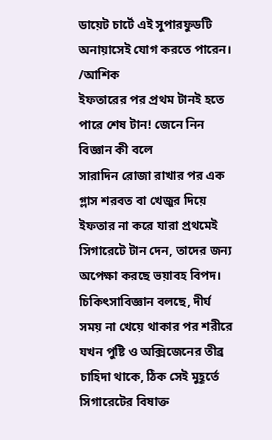ডায়েট চার্টে এই সুপারফুডটি অনায়াসেই যোগ করতে পারেন।
/আশিক
ইফতারের পর প্রথম টানই হতে পারে শেষ টান! জেনে নিন বিজ্ঞান কী বলে
সারাদিন রোজা রাখার পর এক গ্লাস শরবত বা খেজুর দিয়ে ইফতার না করে যারা প্রথমেই সিগারেটে টান দেন, তাদের জন্য অপেক্ষা করছে ভয়াবহ বিপদ। চিকিৎসাবিজ্ঞান বলছে, দীর্ঘ সময় না খেয়ে থাকার পর শরীরে যখন পুষ্টি ও অক্সিজেনের তীব্র চাহিদা থাকে, ঠিক সেই মুহূর্তে সিগারেটের বিষাক্ত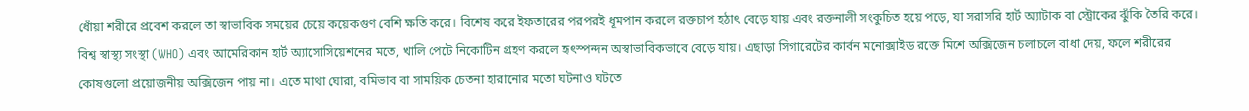ধোঁয়া শরীরে প্রবেশ করলে তা স্বাভাবিক সময়ের চেয়ে কয়েকগুণ বেশি ক্ষতি করে। বিশেষ করে ইফতারের পরপরই ধূমপান করলে রক্তচাপ হঠাৎ বেড়ে যায় এবং রক্তনালী সংকুচিত হয়ে পড়ে, যা সরাসরি হার্ট অ্যাটাক বা স্ট্রোকের ঝুঁকি তৈরি করে।
বিশ্ব স্বাস্থ্য সংস্থা (WHO) এবং আমেরিকান হার্ট অ্যাসোসিয়েশনের মতে, খালি পেটে নিকোটিন গ্রহণ করলে হৃৎস্পন্দন অস্বাভাবিকভাবে বেড়ে যায়। এছাড়া সিগারেটের কার্বন মনোক্সাইড রক্তে মিশে অক্সিজেন চলাচলে বাধা দেয়, ফলে শরীরের কোষগুলো প্রয়োজনীয় অক্সিজেন পায় না। এতে মাথা ঘোরা, বমিভাব বা সাময়িক চেতনা হারানোর মতো ঘটনাও ঘটতে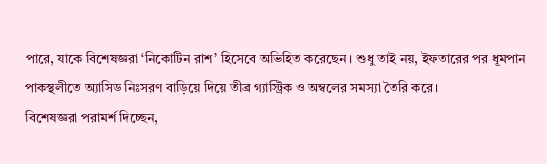পারে, যাকে বিশেষজ্ঞরা ‘নিকোটিন রাশ’ হিসেবে অভিহিত করেছেন। শুধু তাই নয়, ইফতারের পর ধূমপান পাকস্থলীতে অ্যাসিড নিঃসরণ বাড়িয়ে দিয়ে তীব্র গ্যাস্ট্রিক ও অম্বলের সমস্যা তৈরি করে।
বিশেষজ্ঞরা পরামর্শ দিচ্ছেন,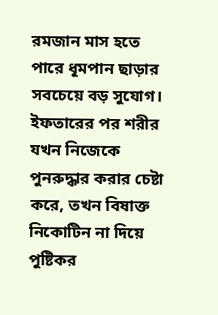রমজান মাস হতে পারে ধূমপান ছাড়ার সবচেয়ে বড় সুযোগ। ইফতারের পর শরীর যখন নিজেকে পুনরুদ্ধার করার চেষ্টা করে, তখন বিষাক্ত নিকোটিন না দিয়ে পুষ্টিকর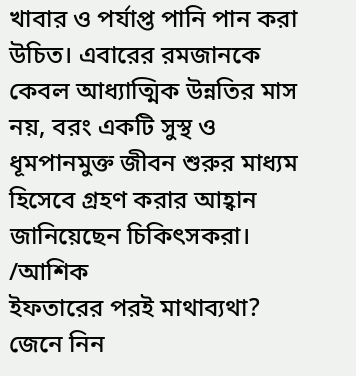খাবার ও পর্যাপ্ত পানি পান করা উচিত। এবারের রমজানকে কেবল আধ্যাত্মিক উন্নতির মাস নয়, বরং একটি সুস্থ ও ধূমপানমুক্ত জীবন শুরুর মাধ্যম হিসেবে গ্রহণ করার আহ্বান জানিয়েছেন চিকিৎসকরা।
/আশিক
ইফতারের পরই মাথাব্যথা? জেনে নিন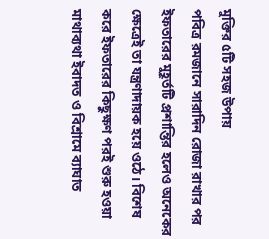মুক্তির ৫টি সহজ উপায়
পবিত্র রমজানে সারাদিন রোজা রাখার পর ইফতারের মুহূর্তটি প্রশান্তির হলেও অনেকের ক্ষেত্রেই তা যন্ত্রণাদায়ক হয়ে ওঠে। বিশেষ করে ইফতারের কিছুক্ষণ পরই শুরু হওয়া মাথাব্যথা ইবাদত ও বিশ্রামে ব্যাঘাত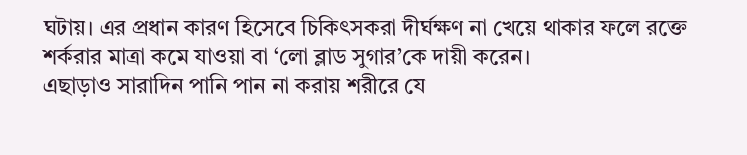ঘটায়। এর প্রধান কারণ হিসেবে চিকিৎসকরা দীর্ঘক্ষণ না খেয়ে থাকার ফলে রক্তে শর্করার মাত্রা কমে যাওয়া বা ‘লো ব্লাড সুগার’কে দায়ী করেন।
এছাড়াও সারাদিন পানি পান না করায় শরীরে যে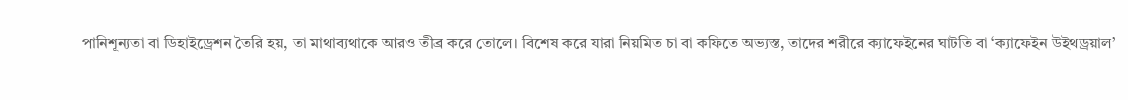পানিশূন্যতা বা ডিহাইড্রেশন তৈরি হয়, তা মাথাব্যথাকে আরও তীব্র করে তোলে। বিশেষ করে যারা নিয়মিত চা বা কফিতে অভ্যস্ত, তাদের শরীরে ক্যাফেইনের ঘাটতি বা ‘ক্যাফেইন উইথড্রয়াল’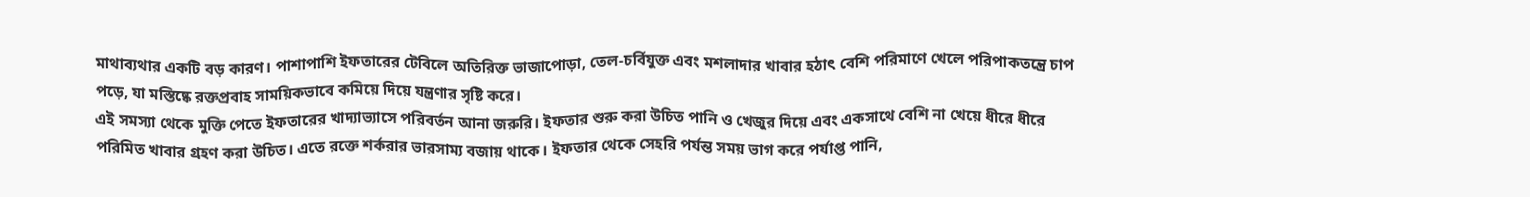মাথাব্যথার একটি বড় কারণ। পাশাপাশি ইফতারের টেবিলে অতিরিক্ত ভাজাপোড়া, তেল-চর্বিযুক্ত এবং মশলাদার খাবার হঠাৎ বেশি পরিমাণে খেলে পরিপাকতন্ত্রে চাপ পড়ে, যা মস্তিষ্কে রক্তপ্রবাহ সাময়িকভাবে কমিয়ে দিয়ে যন্ত্রণার সৃষ্টি করে।
এই সমস্যা থেকে মুক্তি পেতে ইফতারের খাদ্যাভ্যাসে পরিবর্তন আনা জরুরি। ইফতার শুরু করা উচিত পানি ও খেজুর দিয়ে এবং একসাথে বেশি না খেয়ে ধীরে ধীরে পরিমিত খাবার গ্রহণ করা উচিত। এতে রক্তে শর্করার ভারসাম্য বজায় থাকে। ইফতার থেকে সেহরি পর্যন্ত সময় ভাগ করে পর্যাপ্ত পানি,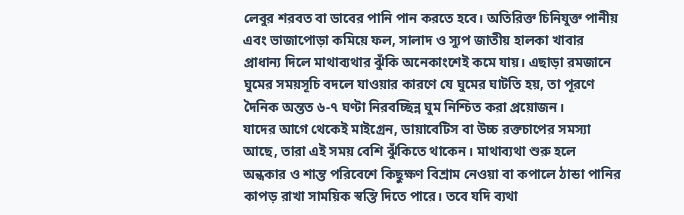লেবুর শরবত বা ডাবের পানি পান করতে হবে। অতিরিক্ত চিনিযুক্ত পানীয় এবং ভাজাপোড়া কমিয়ে ফল, সালাদ ও স্যুপ জাতীয় হালকা খাবার প্রাধান্য দিলে মাথাব্যথার ঝুঁকি অনেকাংশেই কমে যায়। এছাড়া রমজানে ঘুমের সময়সূচি বদলে যাওয়ার কারণে যে ঘুমের ঘাটতি হয়, তা পূরণে দৈনিক অন্তত ৬-৭ ঘণ্টা নিরবচ্ছিন্ন ঘুম নিশ্চিত করা প্রয়োজন।
যাদের আগে থেকেই মাইগ্রেন, ডায়াবেটিস বা উচ্চ রক্তচাপের সমস্যা আছে, তারা এই সময় বেশি ঝুঁকিতে থাকেন। মাথাব্যথা শুরু হলে অন্ধকার ও শান্ত পরিবেশে কিছুক্ষণ বিশ্রাম নেওয়া বা কপালে ঠান্ডা পানির কাপড় রাখা সাময়িক স্বস্তি দিতে পারে। তবে যদি ব্যথা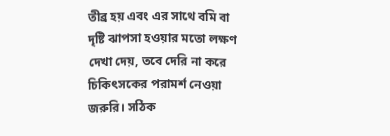তীব্র হয় এবং এর সাথে বমি বা দৃষ্টি ঝাপসা হওয়ার মতো লক্ষণ দেখা দেয়, তবে দেরি না করে চিকিৎসকের পরামর্শ নেওয়া জরুরি। সঠিক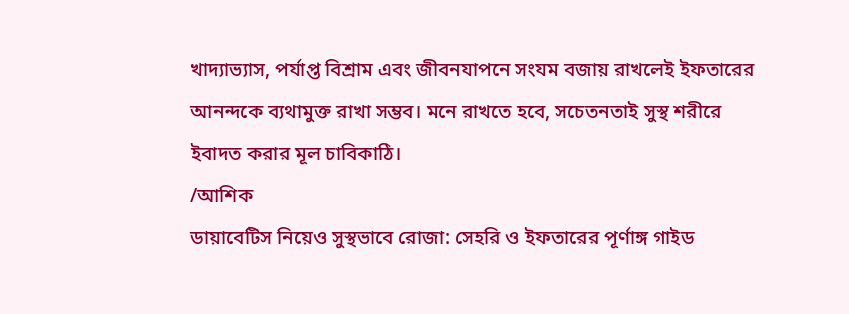খাদ্যাভ্যাস, পর্যাপ্ত বিশ্রাম এবং জীবনযাপনে সংযম বজায় রাখলেই ইফতারের আনন্দকে ব্যথামুক্ত রাখা সম্ভব। মনে রাখতে হবে, সচেতনতাই সুস্থ শরীরে ইবাদত করার মূল চাবিকাঠি।
/আশিক
ডায়াবেটিস নিয়েও সুস্থভাবে রোজা: সেহরি ও ইফতারের পূর্ণাঙ্গ গাইড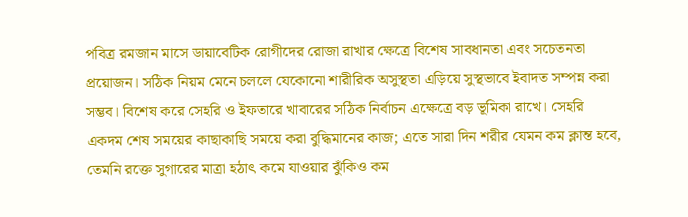পবিত্র রমজান মাসে ডায়াবেটিক রোগীদের রোজা রাখার ক্ষেত্রে বিশেষ সাবধানতা এবং সচেতনতা প্রয়োজন। সঠিক নিয়ম মেনে চললে যেকোনো শারীরিক অসুস্থতা এড়িয়ে সুস্থভাবে ইবাদত সম্পন্ন করা সম্ভব। বিশেষ করে সেহরি ও ইফতারে খাবারের সঠিক নির্বাচন এক্ষেত্রে বড় ভূমিকা রাখে। সেহরি একদম শেষ সময়ের কাছাকাছি সময়ে করা বুদ্ধিমানের কাজ; এতে সারা দিন শরীর যেমন কম ক্লান্ত হবে, তেমনি রক্তে সুগারের মাত্রা হঠাৎ কমে যাওয়ার ঝুঁকিও কম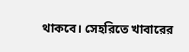থাকবে। সেহরিতে খাবারের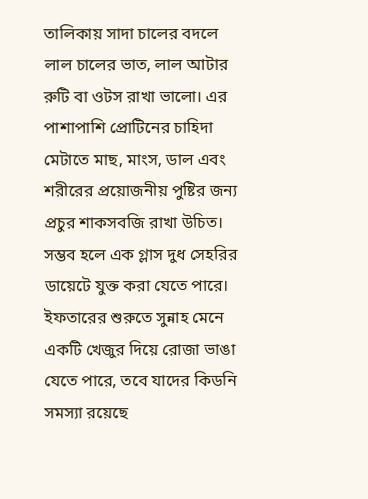তালিকায় সাদা চালের বদলে লাল চালের ভাত, লাল আটার রুটি বা ওটস রাখা ভালো। এর পাশাপাশি প্রোটিনের চাহিদা মেটাতে মাছ, মাংস, ডাল এবং শরীরের প্রয়োজনীয় পুষ্টির জন্য প্রচুর শাকসবজি রাখা উচিত। সম্ভব হলে এক গ্লাস দুধ সেহরির ডায়েটে যুক্ত করা যেতে পারে।
ইফতারের শুরুতে সুন্নাহ মেনে একটি খেজুর দিয়ে রোজা ভাঙা যেতে পারে, তবে যাদের কিডনি সমস্যা রয়েছে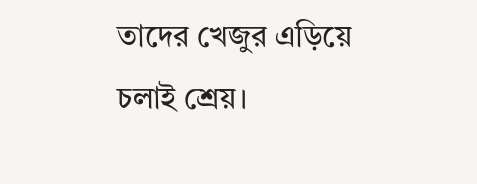তাদের খেজুর এড়িয়ে চলাই শ্রেয়।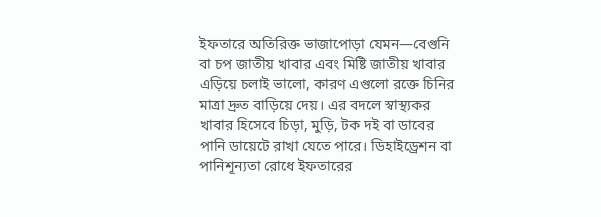ইফতারে অতিরিক্ত ভাজাপোড়া যেমন—বেগুনি বা চপ জাতীয় খাবার এবং মিষ্টি জাতীয় খাবার এড়িয়ে চলাই ভালো, কারণ এগুলো রক্তে চিনির মাত্রা দ্রুত বাড়িয়ে দেয়। এর বদলে স্বাস্থ্যকর খাবার হিসেবে চিড়া, মুড়ি, টক দই বা ডাবের পানি ডায়েটে রাখা যেতে পারে। ডিহাইড্রেশন বা পানিশূন্যতা রোধে ইফতারের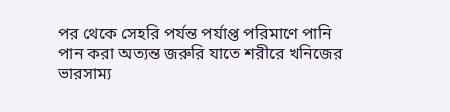পর থেকে সেহরি পর্যন্ত পর্যাপ্ত পরিমাণে পানি পান করা অত্যন্ত জরুরি যাতে শরীরে খনিজের ভারসাম্য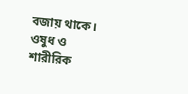বজায় থাকে।
ওষুধ ও শারীরিক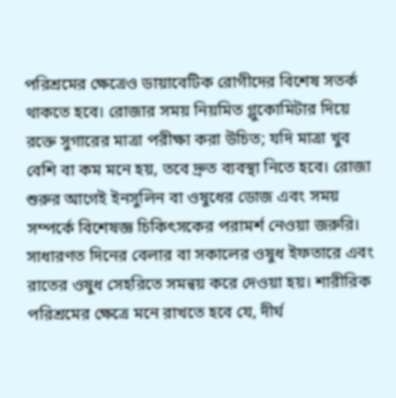পরিশ্রমের ক্ষেত্রেও ডায়াবেটিক রোগীদের বিশেষ সতর্ক থাকতে হবে। রোজার সময় নিয়মিত গ্লুকোমিটার দিয়ে রক্তে সুগারের মাত্রা পরীক্ষা করা উচিত; যদি মাত্রা খুব বেশি বা কম মনে হয়, তবে দ্রুত ব্যবস্থা নিতে হবে। রোজা শুরুর আগেই ইনসুলিন বা ওষুধের ডোজ এবং সময় সম্পর্কে বিশেষজ্ঞ চিকিৎসকের পরামর্শ নেওয়া জরুরি। সাধারণত দিনের বেলার বা সকালের ওষুধ ইফতারে এবং রাতের ওষুধ সেহরিতে সমন্বয় করে দেওয়া হয়। শারীরিক পরিশ্রমের ক্ষেত্রে মনে রাখতে হবে যে, দীর্ঘ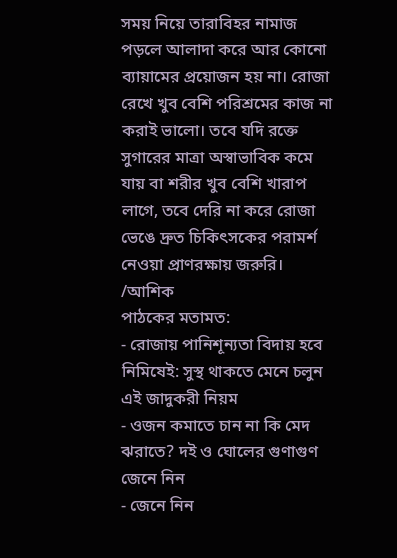সময় নিয়ে তারাবিহর নামাজ পড়লে আলাদা করে আর কোনো ব্যায়ামের প্রয়োজন হয় না। রোজা রেখে খুব বেশি পরিশ্রমের কাজ না করাই ভালো। তবে যদি রক্তে সুগারের মাত্রা অস্বাভাবিক কমে যায় বা শরীর খুব বেশি খারাপ লাগে, তবে দেরি না করে রোজা ভেঙে দ্রুত চিকিৎসকের পরামর্শ নেওয়া প্রাণরক্ষায় জরুরি।
/আশিক
পাঠকের মতামত:
- রোজায় পানিশূন্যতা বিদায় হবে নিমিষেই: সুস্থ থাকতে মেনে চলুন এই জাদুকরী নিয়ম
- ওজন কমাতে চান না কি মেদ ঝরাতে? দই ও ঘোলের গুণাগুণ জেনে নিন
- জেনে নিন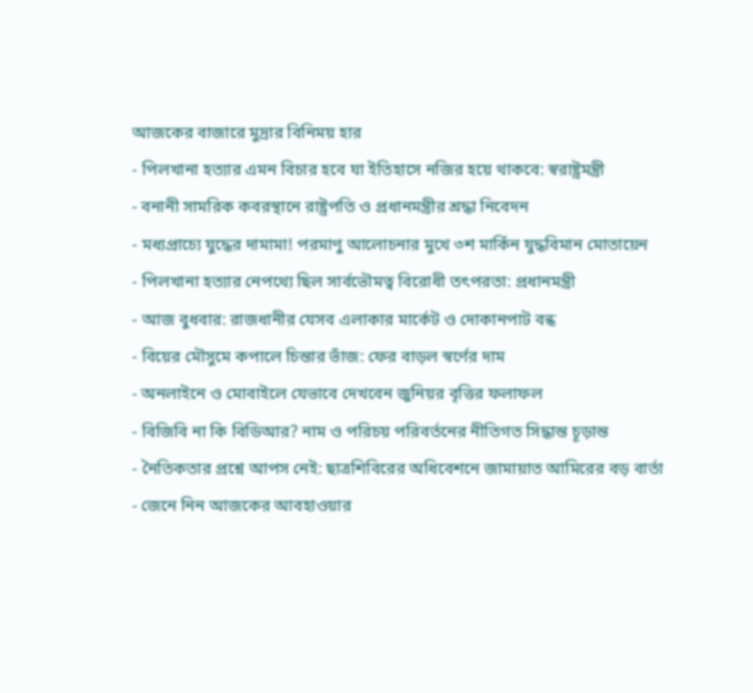আজকের বাজারে মুদ্রার বিনিময় হার
- পিলখানা হত্যার এমন বিচার হবে যা ইতিহাসে নজির হয়ে থাকবে: স্বরাষ্ট্রমন্ত্রী
- বনানী সামরিক কবরস্থানে রাষ্ট্রপতি ও প্রধানমন্ত্রীর শ্রদ্ধা নিবেদন
- মধ্যপ্রাচ্যে যুদ্ধের দামামা! পরমাণু আলোচনার মুখে ৩শ মার্কিন যুদ্ধবিমান মোতায়েন
- পিলখানা হত্যার নেপথ্যে ছিল সার্বভৌমত্ব বিরোধী তৎপরতা: প্রধানমন্ত্রী
- আজ বুধবার: রাজধানীর যেসব এলাকার মার্কেট ও দোকানপাট বন্ধ
- বিয়ের মৌসুমে কপালে চিন্তার ভাঁজ: ফের বাড়ল স্বর্ণের দাম
- অনলাইনে ও মোবাইলে যেভাবে দেখবেন জুনিয়র বৃত্তির ফলাফল
- বিজিবি না কি বিডিআর? নাম ও পরিচয় পরিবর্তনের নীতিগত সিদ্ধান্ত চূড়ান্ত
- নৈতিকতার প্রশ্নে আপস নেই: ছাত্রশিবিরের অধিবেশনে জামায়াত আমিরের বড় বার্তা
- জেনে নিন আজকের আবহাওয়ার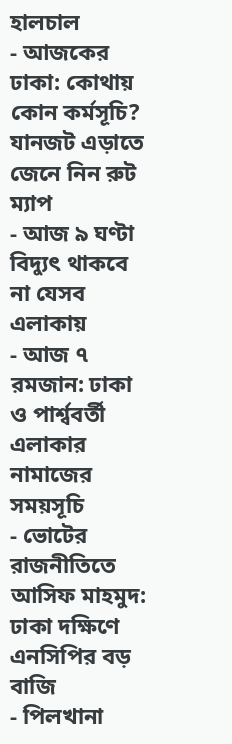হালচাল
- আজকের ঢাকা: কোথায় কোন কর্মসূচি? যানজট এড়াতে জেনে নিন রুট ম্যাপ
- আজ ৯ ঘণ্টা বিদ্যুৎ থাকবে না যেসব এলাকায়
- আজ ৭ রমজান: ঢাকা ও পার্শ্ববর্তী এলাকার নামাজের সময়সূচি
- ভোটের রাজনীতিতে আসিফ মাহমুদ: ঢাকা দক্ষিণে এনসিপির বড় বাজি
- পিলখানা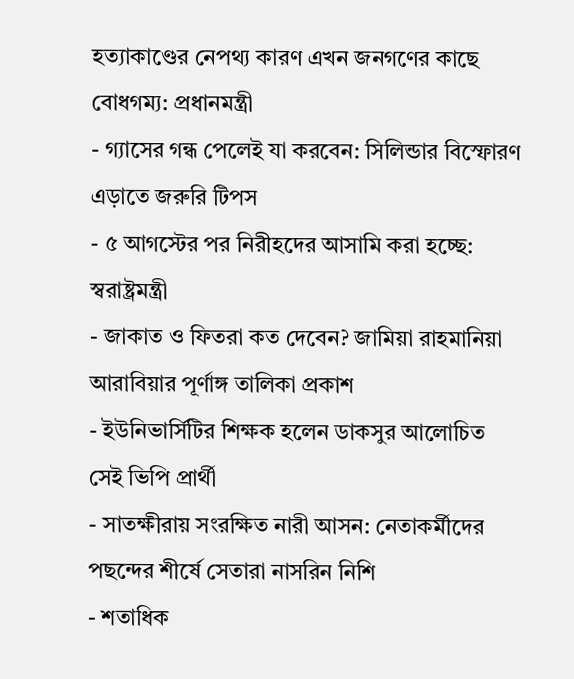হত্যাকাণ্ডের নেপথ্য কারণ এখন জনগণের কাছে বোধগম্য: প্রধানমন্ত্রী
- গ্যাসের গন্ধ পেলেই যা করবেন: সিলিন্ডার বিস্ফোরণ এড়াতে জরুরি টিপস
- ৫ আগস্টের পর নিরীহদের আসামি করা হচ্ছে: স্বরাষ্ট্রমন্ত্রী
- জাকাত ও ফিতরা কত দেবেন? জামিয়া রাহমানিয়া আরাবিয়ার পূর্ণাঙ্গ তালিকা প্রকাশ
- ইউনিভার্সিটির শিক্ষক হলেন ডাকসুর আলোচিত সেই ভিপি প্রার্থী
- সাতক্ষীরায় সংরক্ষিত নারী আসন: নেতাকর্মীদের পছন্দের শীর্ষে সেতারা নাসরিন নিশি
- শতাধিক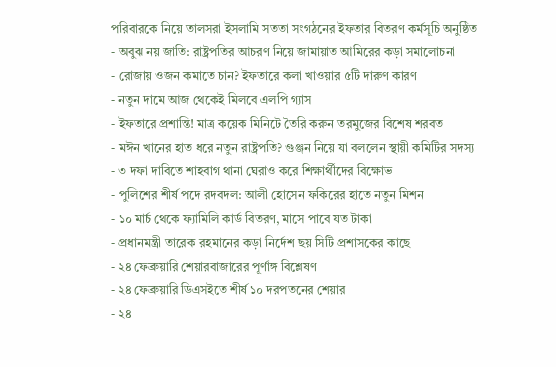পরিবারকে নিয়ে তালসরা ইসলামি সততা সংগঠনের ইফতার বিতরণ কর্মসূচি অনুষ্ঠিত
- অবুঝ নয় জাতি: রাষ্ট্রপতির আচরণ নিয়ে জামায়াত আমিরের কড়া সমালোচনা
- রোজায় ওজন কমাতে চান? ইফতারে কলা খাওয়ার ৫টি দারুণ কারণ
- নতুন দামে আজ থেকেই মিলবে এলপি গ্যাস
- ইফতারে প্রশান্তি! মাত্র কয়েক মিনিটে তৈরি করুন তরমুজের বিশেষ শরবত
- মঈন খানের হাত ধরে নতুন রাষ্ট্রপতি? গুঞ্জন নিয়ে যা বললেন স্থায়ী কমিটির সদস্য
- ৩ দফা দাবিতে শাহবাগ থানা ঘেরাও করে শিক্ষার্থীদের বিক্ষোভ
- পুলিশের শীর্ষ পদে রদবদল: আলী হোসেন ফকিরের হাতে নতুন মিশন
- ১০ মার্চ থেকে ফ্যামিলি কার্ড বিতরণ, মাসে পাবে যত টাকা
- প্রধানমন্ত্রী তারেক রহমানের কড়া নির্দেশ ছয় সিটি প্রশাসকের কাছে
- ২৪ ফেব্রুয়ারি শেয়ারবাজারের পূর্ণাঙ্গ বিশ্লেষণ
- ২৪ ফেব্রুয়ারি ডিএসইতে শীর্ষ ১০ দরপতনের শেয়ার
- ২৪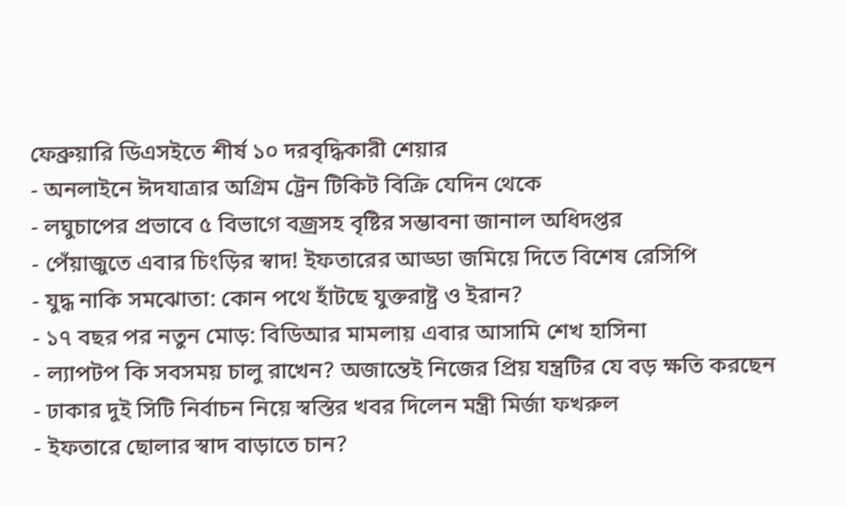ফেব্রুয়ারি ডিএসইতে শীর্ষ ১০ দরবৃদ্ধিকারী শেয়ার
- অনলাইনে ঈদযাত্রার অগ্রিম ট্রেন টিকিট বিক্রি যেদিন থেকে
- লঘুচাপের প্রভাবে ৫ বিভাগে বজ্রসহ বৃষ্টির সম্ভাবনা জানাল অধিদপ্তর
- পেঁয়াজুতে এবার চিংড়ির স্বাদ! ইফতারের আড্ডা জমিয়ে দিতে বিশেষ রেসিপি
- যুদ্ধ নাকি সমঝোতা: কোন পথে হাঁটছে যুক্তরাষ্ট্র ও ইরান?
- ১৭ বছর পর নতুন মোড়: বিডিআর মামলায় এবার আসামি শেখ হাসিনা
- ল্যাপটপ কি সবসময় চালু রাখেন? অজান্তেই নিজের প্রিয় যন্ত্রটির যে বড় ক্ষতি করছেন
- ঢাকার দুই সিটি নির্বাচন নিয়ে স্বস্তির খবর দিলেন মন্ত্রী মির্জা ফখরুল
- ইফতারে ছোলার স্বাদ বাড়াতে চান?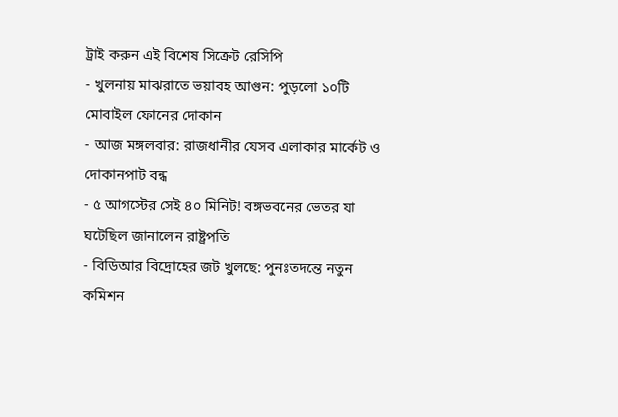ট্রাই করুন এই বিশেষ সিক্রেট রেসিপি
- খুলনায় মাঝরাতে ভয়াবহ আগুন: পুড়লো ১০টি মোবাইল ফোনের দোকান
- আজ মঙ্গলবার: রাজধানীর যেসব এলাকার মার্কেট ও দোকানপাট বন্ধ
- ৫ আগস্টের সেই ৪০ মিনিট! বঙ্গভবনের ভেতর যা ঘটেছিল জানালেন রাষ্ট্রপতি
- বিডিআর বিদ্রোহের জট খুলছে: পুনঃতদন্তে নতুন কমিশন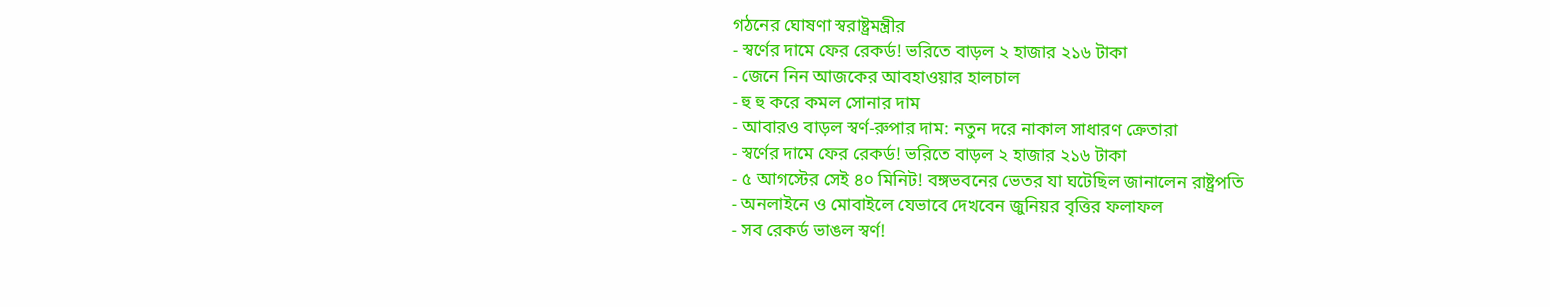গঠনের ঘোষণা স্বরাষ্ট্রমন্ত্রীর
- স্বর্ণের দামে ফের রেকর্ড! ভরিতে বাড়ল ২ হাজার ২১৬ টাকা
- জেনে নিন আজকের আবহাওয়ার হালচাল
- হু হু করে কমল সোনার দাম
- আবারও বাড়ল স্বর্ণ-রুপার দাম: নতুন দরে নাকাল সাধারণ ক্রেতারা
- স্বর্ণের দামে ফের রেকর্ড! ভরিতে বাড়ল ২ হাজার ২১৬ টাকা
- ৫ আগস্টের সেই ৪০ মিনিট! বঙ্গভবনের ভেতর যা ঘটেছিল জানালেন রাষ্ট্রপতি
- অনলাইনে ও মোবাইলে যেভাবে দেখবেন জুনিয়র বৃত্তির ফলাফল
- সব রেকর্ড ভাঙল স্বর্ণ!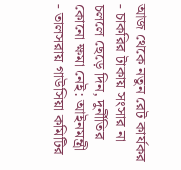আজ থেকে নতুন রেট কার্যকর
- চাকরির টাকায় সংসার না চললে ছেড়ে দিন, দুর্নীতির কোনো ক্ষমা নেই: আইনমন্ত্রী
- তালসরায় গাউসিয়া কমিটির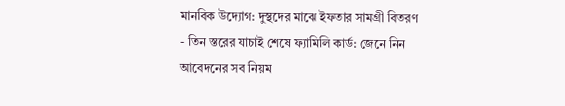মানবিক উদ্যোগ: দুস্থদের মাঝে ইফতার সামগ্রী বিতরণ
- তিন স্তরের যাচাই শেষে ফ্যামিলি কার্ড: জেনে নিন আবেদনের সব নিয়ম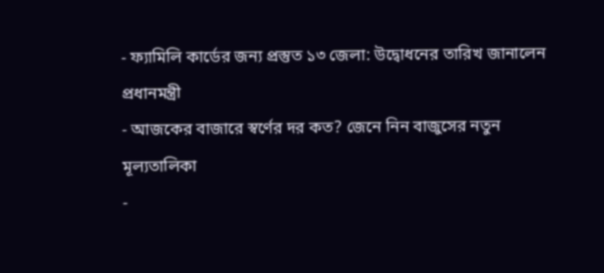- ফ্যামিলি কার্ডের জন্য প্রস্তুত ১৩ জেলা: উদ্বোধনের তারিখ জানালেন প্রধানমন্ত্রী
- আজকের বাজারে স্বর্ণের দর কত? জেনে নিন বাজুসের নতুন মূল্যতালিকা
-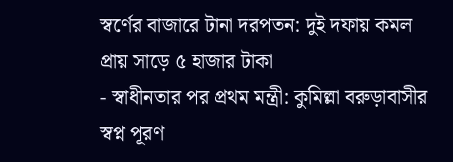স্বর্ণের বাজারে টানা দরপতন: দুই দফায় কমল প্রায় সাড়ে ৫ হাজার টাকা
- স্বাধীনতার পর প্রথম মন্ত্রী: কুমিল্লা বরুড়াবাসীর স্বপ্ন পূরণ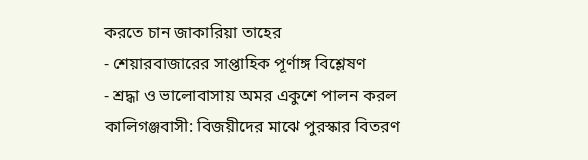করতে চান জাকারিয়া তাহের
- শেয়ারবাজারের সাপ্তাহিক পূর্ণাঙ্গ বিশ্লেষণ
- শ্রদ্ধা ও ভালোবাসায় অমর একুশে পালন করল কালিগঞ্জবাসী: বিজয়ীদের মাঝে পুরস্কার বিতরণ